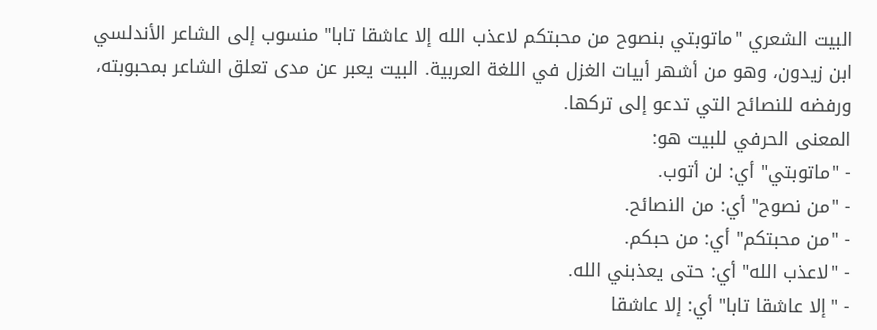البيت الشعري "ماتوبتي بنصوح من محبتكم لاعذب الله إلا عاشقا تابا" منسوب إلى الشاعر الأندلسي ابن زيدون، وهو من أشهر أبيات الغزل في اللغة العربية. البيت يعبر عن مدى تعلق الشاعر بمحبوبته، ورفضه للنصائح التي تدعو إلى تركها.
المعنى الحرفي للبيت هو:
- "ماتوبتي" أي: لن أتوب.
- "من نصوح" أي: من النصائح.
- "من محبتكم" أي: من حبكم.
- "لاعذب الله" أي: حتى يعذبني الله.
- "إلا عاشقا تابا" أي: إلا عاشقا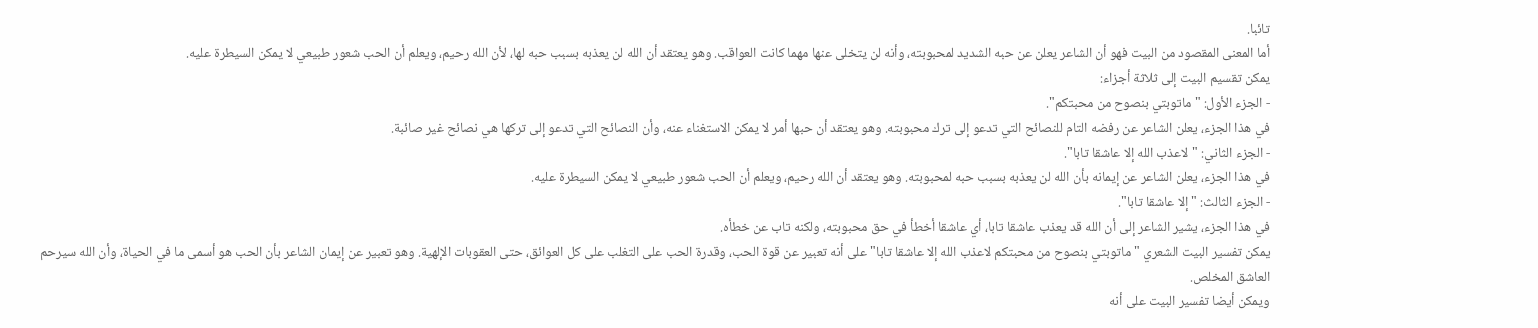تائبا.
أما المعنى المقصود من البيت فهو أن الشاعر يعلن عن حبه الشديد لمحبوبته، وأنه لن يتخلى عنها مهما كانت العواقب. وهو يعتقد أن الله لن يعذبه بسبب حبه لها، لأن الله رحيم، ويعلم أن الحب شعور طبيعي لا يمكن السيطرة عليه.
يمكن تقسيم البيت إلى ثلاثة أجزاء:
- الجزء الأول: "ماتوبتي بنصوح من محبتكم".
في هذا الجزء، يعلن الشاعر عن رفضه التام للنصائح التي تدعو إلى ترك محبوبته. وهو يعتقد أن حبها أمر لا يمكن الاستغناء عنه، وأن النصائح التي تدعو إلى تركها هي نصائح غير صائبة.
- الجزء الثاني: "لاعذب الله إلا عاشقا تابا".
في هذا الجزء، يعلن الشاعر عن إيمانه بأن الله لن يعذبه بسبب حبه لمحبوبته. وهو يعتقد أن الله رحيم، ويعلم أن الحب شعور طبيعي لا يمكن السيطرة عليه.
- الجزء الثالث: "إلا عاشقا تابا".
في هذا الجزء، يشير الشاعر إلى أن الله قد يعذب عاشقا تابا، أي عاشقا أخطأ في حق محبوبته، ولكنه تاب عن خطأه.
يمكن تفسير البيت الشعري "ماتوبتي بنصوح من محبتكم لاعذب الله إلا عاشقا تابا" على أنه تعبير عن قوة الحب، وقدرة الحب على التغلب على كل العوائق، حتى العقوبات الإلهية. وهو تعبير عن إيمان الشاعر بأن الحب هو أسمى ما في الحياة، وأن الله سيرحم العاشق المخلص.
ويمكن أيضا تفسير البيت على أنه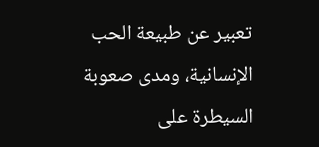تعبير عن طبيعة الحب الإنسانية، ومدى صعوبة السيطرة على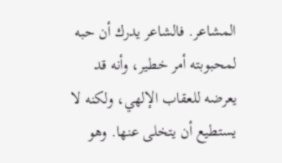المشاعر. فالشاعر يدرك أن حبه لمحبوبته أمر خطير، وأنه قد يعرضه للعقاب الإلهي، ولكنه لا يستطيع أن يتخلى عنها. وهو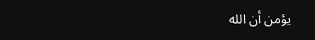يؤمن أن الله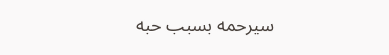سيرحمه بسبب حبه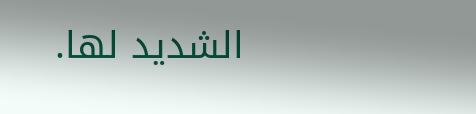الشديد لها.